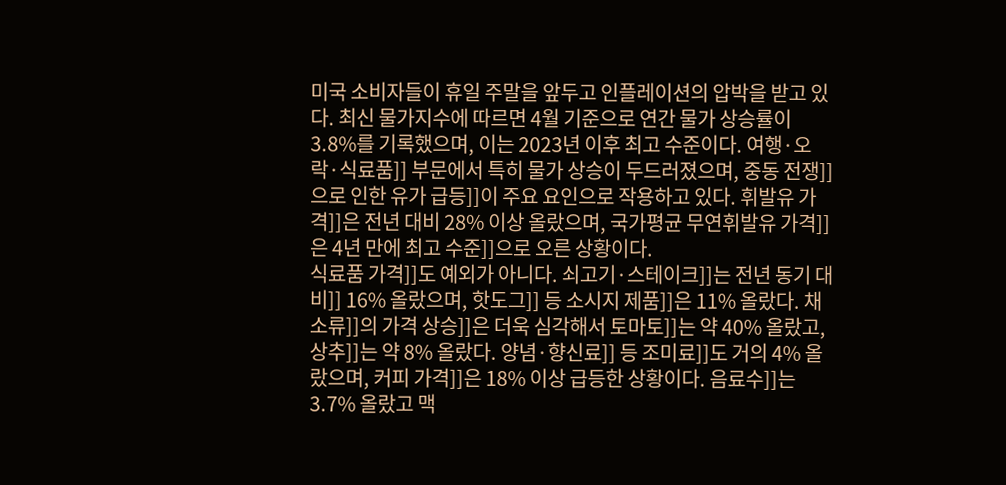미국 소비자들이 휴일 주말을 앞두고 인플레이션의 압박을 받고 있다. 최신 물가지수에 따르면 4월 기준으로 연간 물가 상승률이 3.8%를 기록했으며, 이는 2023년 이후 최고 수준이다. 여행·오락·식료품]] 부문에서 특히 물가 상승이 두드러졌으며, 중동 전쟁]]으로 인한 유가 급등]]이 주요 요인으로 작용하고 있다. 휘발유 가격]]은 전년 대비 28% 이상 올랐으며, 국가평균 무연휘발유 가격]]은 4년 만에 최고 수준]]으로 오른 상황이다.
식료품 가격]]도 예외가 아니다. 쇠고기·스테이크]]는 전년 동기 대비]] 16% 올랐으며, 핫도그]] 등 소시지 제품]]은 11% 올랐다. 채소류]]의 가격 상승]]은 더욱 심각해서 토마토]]는 약 40% 올랐고, 상추]]는 약 8% 올랐다. 양념·향신료]] 등 조미료]]도 거의 4% 올랐으며, 커피 가격]]은 18% 이상 급등한 상황이다. 음료수]]는 3.7% 올랐고 맥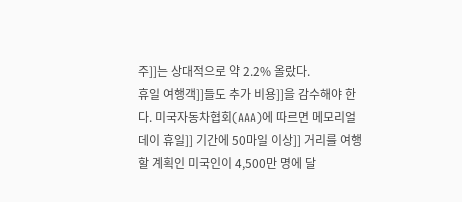주]]는 상대적으로 약 2.2% 올랐다.
휴일 여행객]]들도 추가 비용]]을 감수해야 한다. 미국자동차협회(AAA)에 따르면 메모리얼 데이 휴일]] 기간에 50마일 이상]] 거리를 여행할 계획인 미국인이 4,500만 명에 달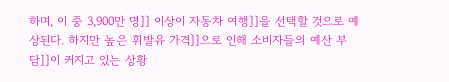하며, 이 중 3,900만 명]] 이상이 자동차 여행]]을 선택할 것으로 예상된다. 하지만 높은 휘발유 가격]]으로 인해 소비자들의 예산 부담]]이 커지고 있는 상황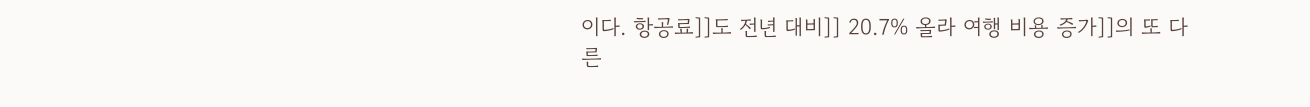이다. 항공료]]도 전년 대비]] 20.7% 올라 여행 비용 증가]]의 또 다른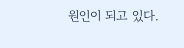원인이 되고 있다.